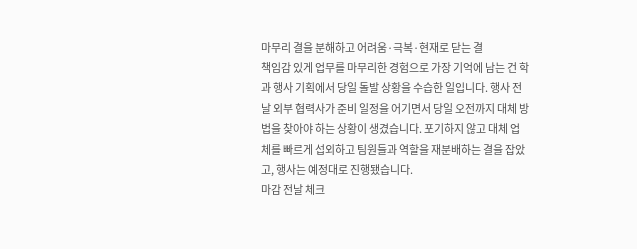마무리 결을 분해하고 어려움·극복·현재로 닫는 결
책임감 있게 업무를 마무리한 경험으로 가장 기억에 남는 건 학과 행사 기획에서 당일 돌발 상황을 수습한 일입니다. 행사 전날 외부 협력사가 준비 일정을 어기면서 당일 오전까지 대체 방법을 찾아야 하는 상황이 생겼습니다. 포기하지 않고 대체 업체를 빠르게 섭외하고 팀원들과 역할을 재분배하는 결을 잡았고, 행사는 예정대로 진행됐습니다.
마감 전날 체크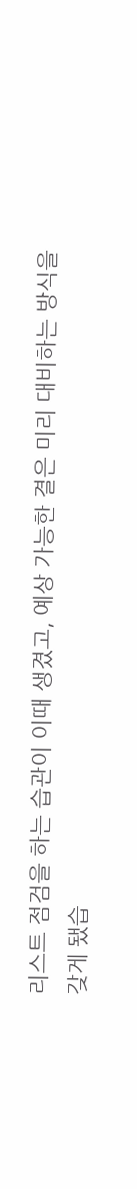리스트 점검을 하는 습관이 이때 생겼고, 예상 가능한 결은 미리 대비하는 방식을 갖게 됐습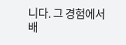니다. 그 경험에서 배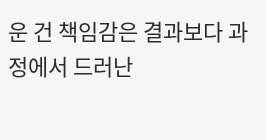운 건 책임감은 결과보다 과정에서 드러난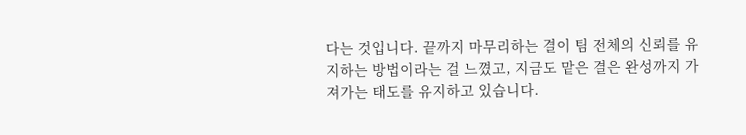다는 것입니다. 끝까지 마무리하는 결이 팀 전체의 신뢰를 유지하는 방법이라는 걸 느꼈고, 지금도 맡은 결은 완성까지 가져가는 태도를 유지하고 있습니다.